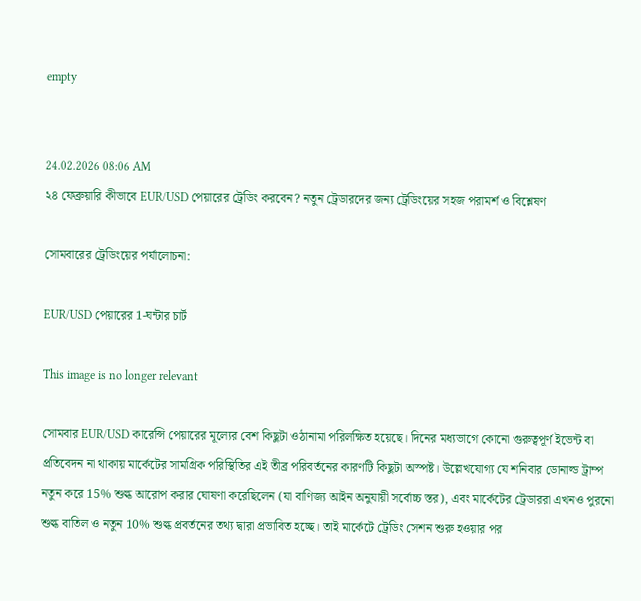empty


24.02.2026 08:06 AM
২৪ ফেব্রুয়ারি কীভাবে EUR/USD পেয়ারের ট্রেডিং করবেন? নতুন ট্রেডারদের জন্য ট্রেডিংয়ের সহজ পরামর্শ ও বিশ্লেষণ

সোমবারের ট্রেডিংয়ের পর্যালোচনা:

EUR/USD পেয়ারের 1-ঘন্টার চার্ট

This image is no longer relevant

সোমবার EUR/USD কারেন্সি পেয়ারের মূল্যের বেশ কিছুটা ওঠানামা পরিলক্ষিত হয়েছে। দিনের মধ্যভাগে কোনো গুরুত্বপূর্ণ ইভেন্ট বা প্রতিবেদন না থাকায় মার্কেটের সামগ্রিক পরিস্থিতির এই তীব্র পরিবর্তনের কারণটি কিছুটা অস্পষ্ট। উল্লেখযোগ্য যে শনিবার ডোনাল্ড ট্রাম্প নতুন করে 15% শুল্ক আরোপ করার ঘোষণা করেছিলেন (যা বাণিজ্য আইন অনুযায়ী সর্বোচ্চ স্তর), এবং মার্কেটের ট্রেডাররা এখনও পুরনো শুল্ক বাতিল ও নতুন 10% শুল্ক প্রবর্তনের তথ্য দ্বারা প্রভাবিত হচ্ছে। তাই মার্কেটে ট্রেডিং সেশন শুরু হওয়ার পর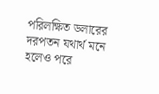পরিলক্ষিত ডলারের দরপতন যথার্থ মনে হলেও পরে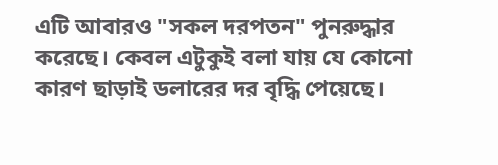এটি আবারও "সকল দরপতন" পুনরুদ্ধার করেছে। কেবল এটুকুই বলা যায় যে কোনো কারণ ছাড়াই ডলারের দর বৃদ্ধি পেয়েছে।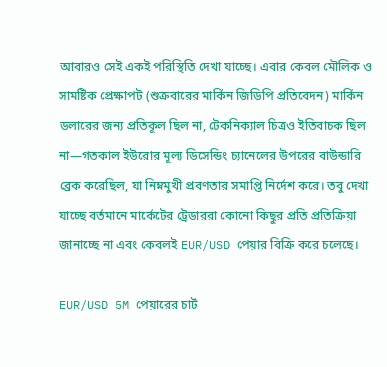আবারও সেই একই পরিস্থিতি দেখা যাচ্ছে। এবার কেবল মৌলিক ও সামষ্টিক প্রেক্ষাপট (শুক্রবারের মার্কিন জিডিপি প্রতিবেদন) মার্কিন ডলারের জন্য প্রতিকূল ছিল না, টেকনিক্যাল চিত্রও ইতিবাচক ছিল না—গতকাল ইউরোর মূল্য ডিসেন্ডিং চ্যানেলের উপরের বাউন্ডারি ব্রেক করেছিল, যা নিম্নমুখী প্রবণতার সমাপ্তি নির্দেশ করে। তবু দেখা যাচ্ছে বর্তমানে মার্কেটের ট্রেডাররা কোনো কিছুর প্রতি প্রতিক্রিয়া জানাচ্ছে না এবং কেবলই EUR/USD পেয়ার বিক্রি করে চলেছে।

EUR/USD 5M পেয়ারের চার্ট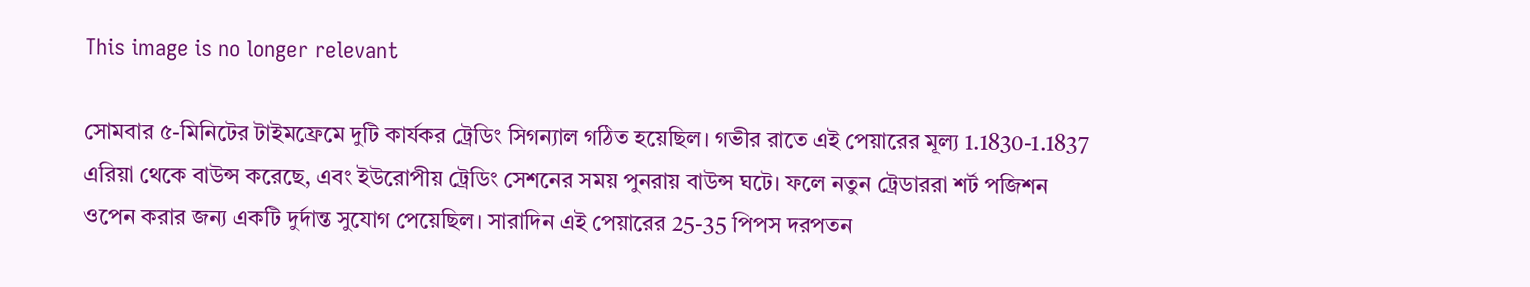This image is no longer relevant

সোমবার ৫-মিনিটের টাইমফ্রেমে দুটি কার্যকর ট্রেডিং সিগন্যাল গঠিত হয়েছিল। গভীর রাতে এই পেয়ারের মূল্য 1.1830-1.1837 এরিয়া থেকে বাউন্স করেছে, এবং ইউরোপীয় ট্রেডিং সেশনের সময় পুনরায় বাউন্স ঘটে। ফলে নতুন ট্রেডাররা শর্ট পজিশন ওপেন করার জন্য একটি দুর্দান্ত সুযোগ পেয়েছিল। সারাদিন এই পেয়ারের 25-35 পিপস দরপতন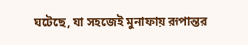ঘটেছে, যা সহজেই মুনাফায় রূপান্তর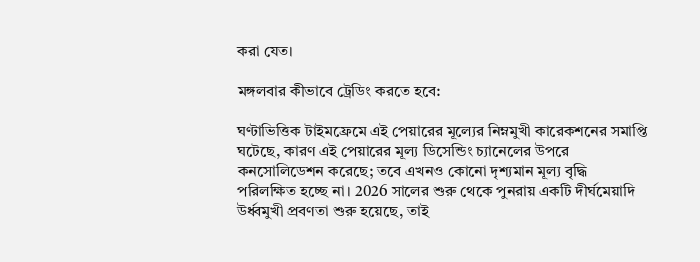করা যেত।

মঙ্গলবার কীভাবে ট্রেডিং করতে হবে:

ঘণ্টাভিত্তিক টাইমফ্রেমে এই পেয়ারের মূল্যের নিম্নমুখী কারেকশনের সমাপ্তি ঘটেছে, কারণ এই পেয়ারের মূল্য ডিসেন্ডিং চ্যানেলের উপরে কনসোলিডেশন করেছে; তবে এখনও কোনো দৃশ্যমান মূল্য বৃদ্ধি পরিলক্ষিত হচ্ছে না। 2026 সালের শুরু থেকে পুনরায় একটি দীর্ঘমেয়াদি উর্ধ্বমুখী প্রবণতা শুরু হয়েছে, তাই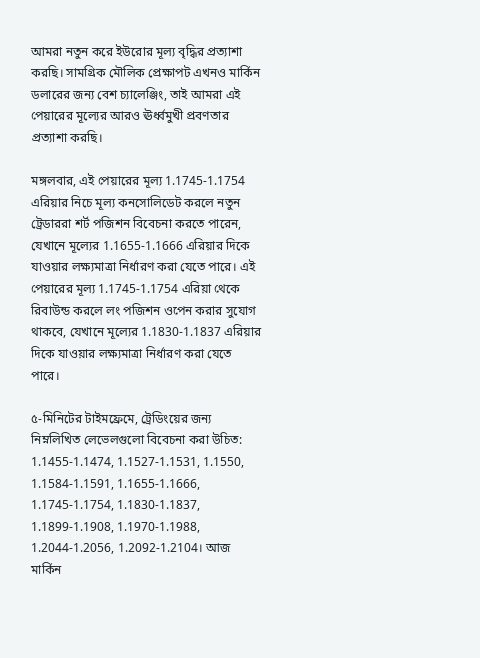আমরা নতুন করে ইউরোর মূল্য বৃদ্ধির প্রত্যাশা করছি। সামগ্রিক মৌলিক প্রেক্ষাপট এখনও মার্কিন ডলারের জন্য বেশ চ্যালেঞ্জিং, তাই আমরা এই পেয়ারের মূল্যের আরও ঊর্ধ্বমুখী প্রবণতার প্রত্যাশা করছি।

মঙ্গলবার, এই পেয়ারের মূল্য 1.1745-1.1754 এরিয়ার নিচে মূল্য কনসোলিডেট করলে নতুন ট্রেডাররা শর্ট পজিশন বিবেচনা করতে পারেন, যেখানে মূল্যের 1.1655-1.1666 এরিয়ার দিকে যাওয়ার লক্ষ্যমাত্রা নির্ধারণ করা যেতে পারে। এই পেয়ারের মূল্য 1.1745-1.1754 এরিয়া থেকে রিবাউন্ড করলে লং পজিশন ওপেন করার সুযোগ থাকবে, যেখানে মূল্যের 1.1830-1.1837 এরিয়ার দিকে যাওয়ার লক্ষ্যমাত্রা নির্ধারণ করা যেতে পারে।

৫-মিনিটের টাইমফ্রেমে, ট্রেডিংয়ের জন্য নিম্নলিখিত লেভেলগুলো বিবেচনা করা উচিত: 1.1455-1.1474, 1.1527-1.1531, 1.1550, 1.1584-1.1591, 1.1655-1.1666, 1.1745-1.1754, 1.1830-1.1837, 1.1899-1.1908, 1.1970-1.1988, 1.2044-1.2056, 1.2092-1.2104। আজ মার্কিন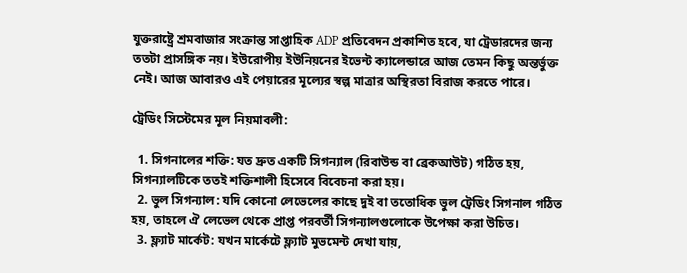যুক্তরাষ্ট্রে শ্রমবাজার সংক্রান্ত সাপ্তাহিক ADP প্রতিবেদন প্রকাশিত হবে, যা ট্রেডারদের জন্য ততটা প্রাসঙ্গিক নয়। ইউরোপীয় ইউনিয়নের ইভেন্ট ক্যালেন্ডারে আজ তেমন কিছু অন্তর্ভুক্ত নেই। আজ আবারও এই পেয়ারের মূল্যের স্বল্প মাত্রার অস্থিরতা বিরাজ করতে পারে।

ট্রেডিং সিস্টেমের মূল নিয়মাবলী:

  1. সিগনালের শক্তি: যত দ্রুত একটি সিগন্যাল (রিবাউন্ড বা ব্রেকআউট) গঠিত হয়, সিগন্যালটিকে ততই শক্তিশালী হিসেবে বিবেচনা করা হয়।
  2. ভুল সিগন্যাল: যদি কোনো লেভেলের কাছে দুই বা ততোধিক ভুল ট্রেডিং সিগনাল গঠিত হয়, তাহলে ঐ লেভেল থেকে প্রাপ্ত পরবর্তী সিগন্যালগুলোকে উপেক্ষা করা উচিত।
  3. ফ্ল্যাট মার্কেট: যখন মার্কেটে ফ্ল্যাট মুভমেন্ট দেখা যায়,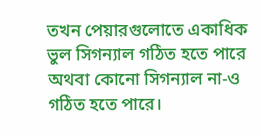তখন পেয়ারগুলোতে একাধিক ভুল সিগন্যাল গঠিত হতে পারে অথবা কোনো সিগন্যাল না-ও গঠিত হতে পারে।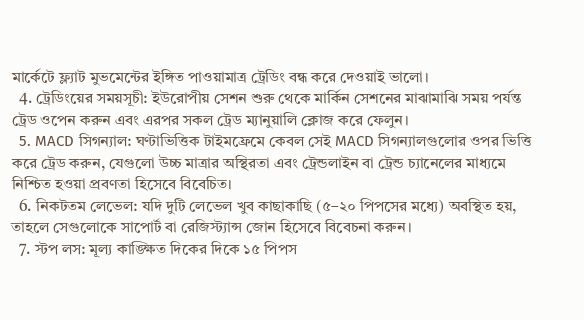মার্কেটে ফ্ল্যাট মুভমেন্টের ইঙ্গিত পাওয়ামাত্র ট্রেডিং বন্ধ করে দেওয়াই ভালো।
  4. ট্রেডিংয়ের সময়সূচী: ইউরোপীয় সেশন শুরু থেকে মার্কিন সেশনের মাঝামাঝি সময় পর্যন্ত ট্রেড ওপেন করুন এবং এরপর সকল ট্রেড ম্যানুয়ালি ক্লোজ করে ফেলুন।
  5. MACD সিগন্যাল: ঘণ্টাভিত্তিক টাইমফ্রেমে কেবল সেই MACD সিগন্যালগুলোর ওপর ভিত্তি করে ট্রেড করুন, যেগুলো উচ্চ মাত্রার অস্থিরতা এবং ট্রেন্ডলাইন বা ট্রেন্ড চ্যানেলের মাধ্যমে নিশ্চিত হওয়া প্রবণতা হিসেবে বিবেচিত।
  6. নিকটতম লেভেল: যদি দুটি লেভেল খুব কাছাকাছি (৫–২০ পিপসের মধ্যে) অবস্থিত হয়, তাহলে সেগুলোকে সাপোর্ট বা রেজিস্ট্যান্স জোন হিসেবে বিবেচনা করুন।
  7. স্টপ লস: মূল্য কাঙ্ক্ষিত দিকের দিকে ১৫ পিপস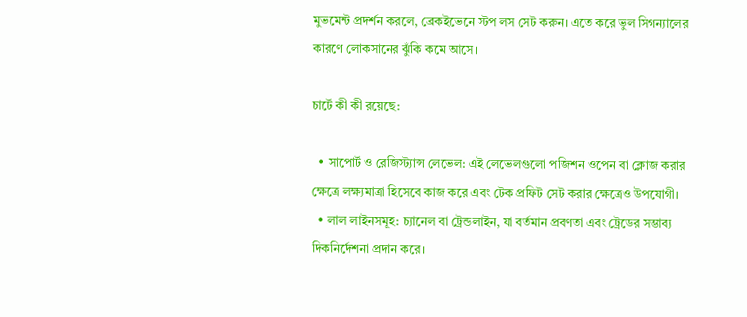মুভমেন্ট প্রদর্শন করলে, ব্রেকইভেনে স্টপ লস সেট করুন। এতে করে ভুল সিগন্যালের কারণে লোকসানের ঝুঁকি কমে আসে।

চার্টে কী কী রয়েছে:

  • সাপোর্ট ও রেজিস্ট্যান্স লেভেল: এই লেভেলগুলো পজিশন ওপেন বা ক্লোজ করার ক্ষেত্রে লক্ষ্যমাত্রা হিসেবে কাজ করে এবং টেক প্রফিট সেট করার ক্ষেত্রেও উপযোগী।
  • লাল লাইনসমূহ: চ্যানেল বা ট্রেন্ডলাইন, যা বর্তমান প্রবণতা এবং ট্রেডের সম্ভাব্য দিকনির্দেশনা প্রদান করে।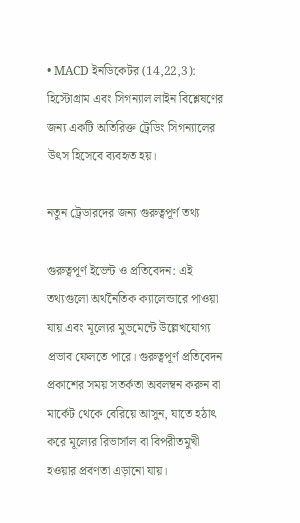• MACD ইনডিকেটর (14,22,3): হিস্টোগ্রাম এবং সিগন্যাল লাইন বিশ্লেষণের জন্য একটি অতিরিক্ত ট্রেডিং সিগন্যালের উৎস হিসেবে ব্যবহৃত হয়।

নতুন ট্রেডারদের জন্য গুরুত্বপূর্ণ তথ্য

গুরুত্বপূর্ণ ইভেন্ট ও প্রতিবেদন: এই তথ্যগুলো অর্থনৈতিক ক্যালেন্ডারে পাওয়া যায় এবং মূল্যের মুভমেন্টে উল্লেখযোগ্য প্রভাব ফেলতে পারে। গুরুত্বপূর্ণ প্রতিবেদন প্রকাশের সময় সতর্কতা অবলম্বন করুন বা মার্কেট থেকে বেরিয়ে আসুন, যাতে হঠাৎ করে মূল্যের রিভার্সাল বা বিপরীতমুখী হওয়ার প্রবণতা এড়ানো যায়।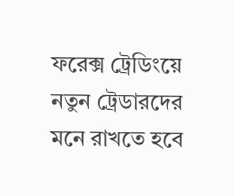ফরেক্স ট্রেডিংয়ে নতুন ট্রেডারদের মনে রাখতে হবে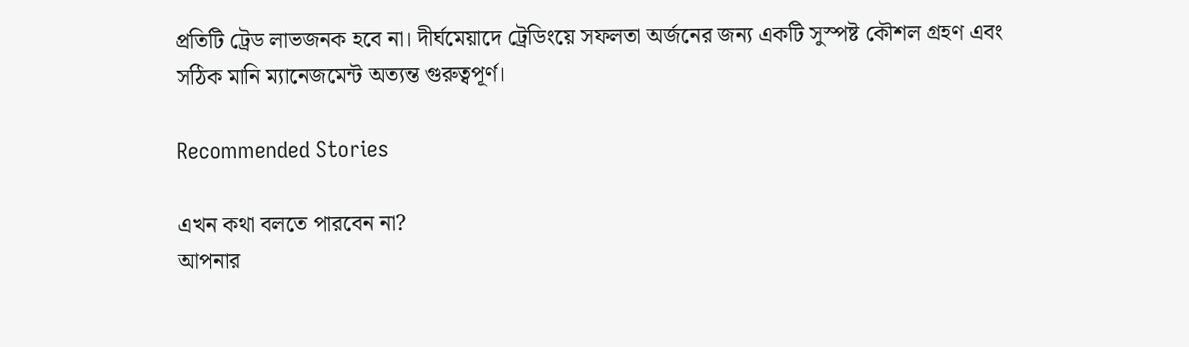প্রতিটি ট্রেড লাভজনক হবে না। দীর্ঘমেয়াদে ট্রেডিংয়ে সফলতা অর্জনের জন্য একটি সুস্পষ্ট কৌশল গ্রহণ এবং সঠিক মানি ম্যানেজমেন্ট অত্যন্ত গুরুত্বপূর্ণ।

Recommended Stories

এখন কথা বলতে পারবেন না?
আপনার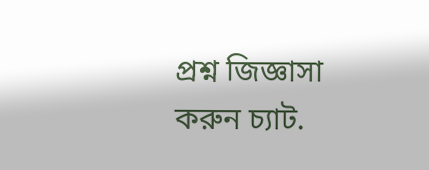প্রশ্ন জিজ্ঞাসা করুন চ্যাট.